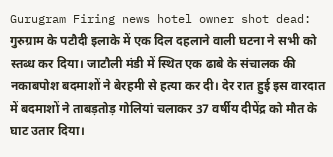Gurugram Firing news hotel owner shot dead: गुरुग्राम के पटौदी इलाके में एक दिल दहलाने वाली घटना ने सभी को स्तब्ध कर दिया। जाटौली मंडी में स्थित एक ढाबे के संचालक की नकाबपोश बदमाशों ने बेरहमी से हत्या कर दी। देर रात हुई इस वारदात में बदमाशों ने ताबड़तोड़ गोलियां चलाकर 37 वर्षीय दीपेंद्र को मौत के घाट उतार दिया।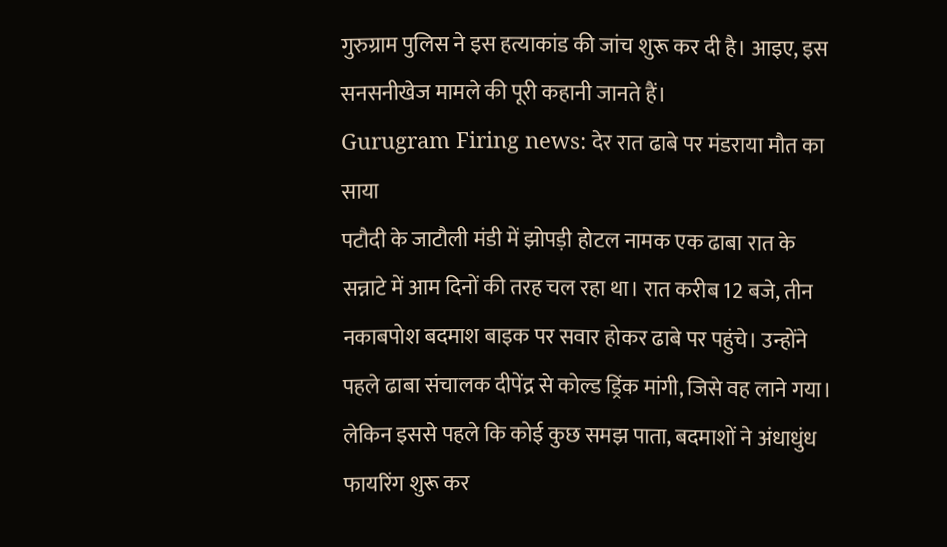गुरुग्राम पुलिस ने इस हत्याकांड की जांच शुरू कर दी है। आइए, इस सनसनीखेज मामले की पूरी कहानी जानते हैं।
Gurugram Firing news: देर रात ढाबे पर मंडराया मौत का साया
पटौदी के जाटौली मंडी में झोपड़ी होटल नामक एक ढाबा रात के सन्नाटे में आम दिनों की तरह चल रहा था। रात करीब 12 बजे, तीन नकाबपोश बदमाश बाइक पर सवार होकर ढाबे पर पहुंचे। उन्होंने पहले ढाबा संचालक दीपेंद्र से कोल्ड ड्रिंक मांगी, जिसे वह लाने गया। लेकिन इससे पहले कि कोई कुछ समझ पाता, बदमाशों ने अंधाधुंध फायरिंग शुरू कर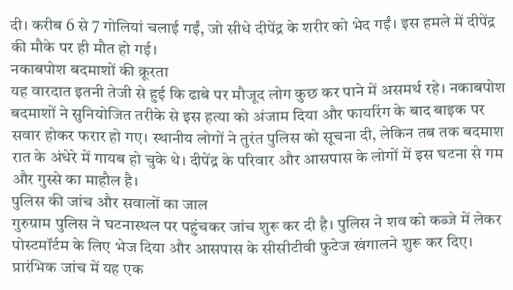दी। करीब 6 से 7 गोलियां चलाई गईं, जो सीधे दीपेंद्र के शरीर को भेद गईं। इस हमले में दीपेंद्र की मौके पर ही मौत हो गई।
नकाबपोश बदमाशों की क्रूरता
यह वारदात इतनी तेजी से हुई कि ढाबे पर मौजूद लोग कुछ कर पाने में असमर्थ रहे। नकाबपोश बदमाशों ने सुनियोजित तरीके से इस हत्या को अंजाम दिया और फायरिंग के बाद बाइक पर सवार होकर फरार हो गए। स्थानीय लोगों ने तुरंत पुलिस को सूचना दी, लेकिन तब तक बदमाश रात के अंधेरे में गायब हो चुके थे। दीपेंद्र के परिवार और आसपास के लोगों में इस घटना से गम और गुस्से का माहौल है।
पुलिस की जांच और सवालों का जाल
गुरुग्राम पुलिस ने घटनास्थल पर पहुंचकर जांच शुरू कर दी है। पुलिस ने शव को कब्जे में लेकर पोस्टमॉर्टम के लिए भेज दिया और आसपास के सीसीटीवी फुटेज खंगालने शुरू कर दिए। प्रारंभिक जांच में यह एक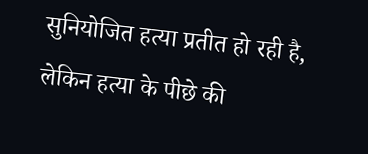सुनियोजित हत्या प्रतीत हो रही है, लेकिन हत्या के पीछे की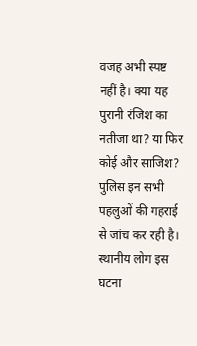वजह अभी स्पष्ट नहीं है। क्या यह पुरानी रंजिश का नतीजा था? या फिर कोई और साजिश? पुलिस इन सभी पहलुओं की गहराई से जांच कर रही है। स्थानीय लोग इस घटना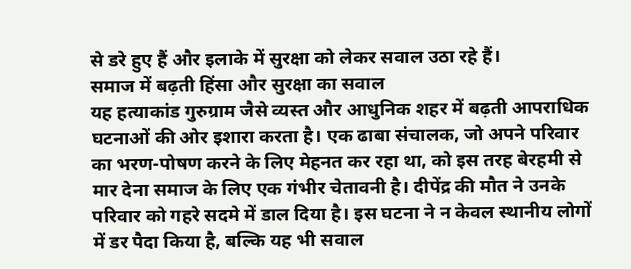से डरे हुए हैं और इलाके में सुरक्षा को लेकर सवाल उठा रहे हैं।
समाज में बढ़ती हिंसा और सुरक्षा का सवाल
यह हत्याकांड गुरुग्राम जैसे व्यस्त और आधुनिक शहर में बढ़ती आपराधिक घटनाओं की ओर इशारा करता है। एक ढाबा संचालक, जो अपने परिवार का भरण-पोषण करने के लिए मेहनत कर रहा था, को इस तरह बेरहमी से मार देना समाज के लिए एक गंभीर चेतावनी है। दीपेंद्र की मौत ने उनके परिवार को गहरे सदमे में डाल दिया है। इस घटना ने न केवल स्थानीय लोगों में डर पैदा किया है, बल्कि यह भी सवाल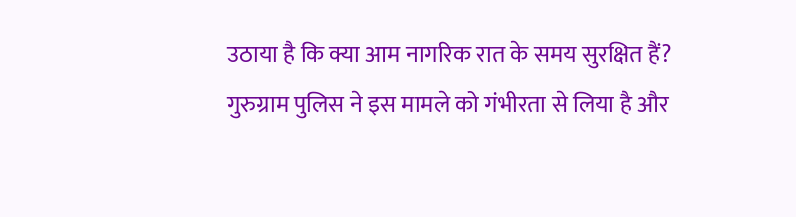उठाया है कि क्या आम नागरिक रात के समय सुरक्षित हैं?
गुरुग्राम पुलिस ने इस मामले को गंभीरता से लिया है और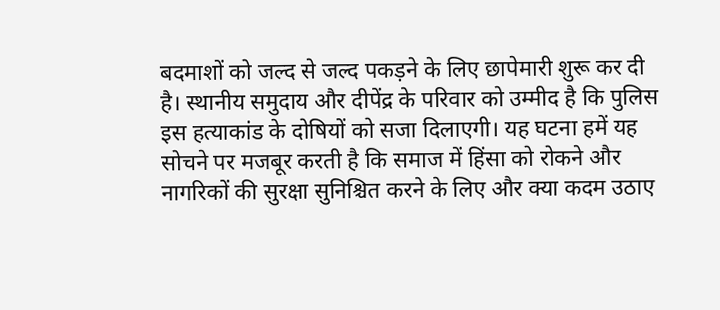बदमाशों को जल्द से जल्द पकड़ने के लिए छापेमारी शुरू कर दी है। स्थानीय समुदाय और दीपेंद्र के परिवार को उम्मीद है कि पुलिस इस हत्याकांड के दोषियों को सजा दिलाएगी। यह घटना हमें यह सोचने पर मजबूर करती है कि समाज में हिंसा को रोकने और नागरिकों की सुरक्षा सुनिश्चित करने के लिए और क्या कदम उठाए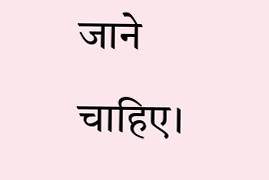जाने चाहिए।